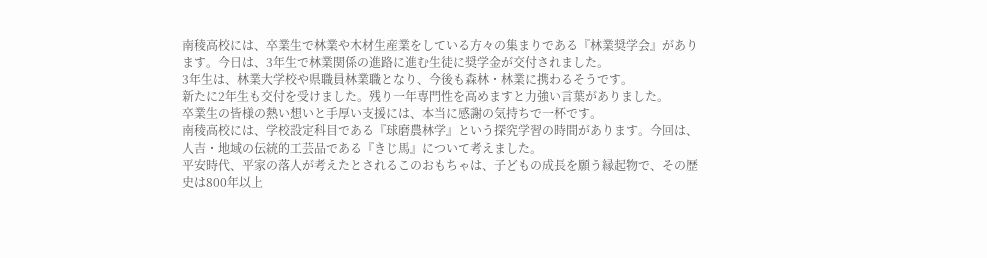南稜高校には、卒業生で林業や木材生産業をしている方々の集まりである『林業奨学会』があります。今日は、3年生で林業関係の進路に進む生徒に奨学金が交付されました。
3年生は、林業大学校や県職員林業職となり、今後も森林・林業に携わるそうです。
新たに2年生も交付を受けました。残り一年専門性を高めますと力強い言葉がありました。
卒業生の皆様の熱い想いと手厚い支援には、本当に感謝の気持ちで一杯です。
南稜高校には、学校設定科目である『球磨農林学』という探究学習の時間があります。今回は、人吉・地域の伝統的工芸品である『きじ馬』について考えました。
平安時代、平家の落人が考えたとされるこのおもちゃは、子どもの成長を願う縁起物で、その歴史は800年以上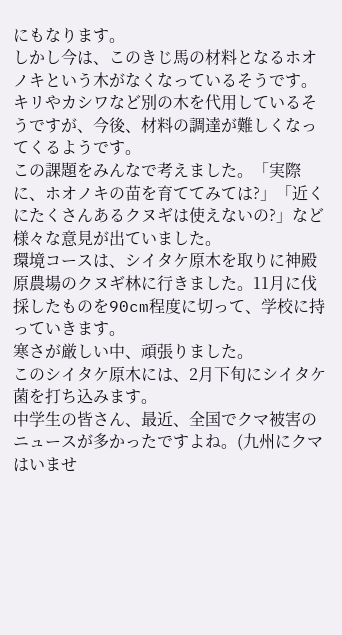にもなります。
しかし今は、このきじ馬の材料となるホオノキという木がなくなっているそうです。キリやカシワなど別の木を代用しているそうですが、今後、材料の調達が難しくなってくるようです。
この課題をみんなで考えました。「実際に、ホオノキの苗を育ててみては?」「近くにたくさんあるクヌギは使えないの?」など様々な意見が出ていました。
環境コースは、シイタケ原木を取りに神殿原農場のクヌギ林に行きました。11月に伐採したものを90cm程度に切って、学校に持っていきます。
寒さが厳しい中、頑張りました。
このシイタケ原木には、2月下旬にシイタケ菌を打ち込みます。
中学生の皆さん、最近、全国でクマ被害のニュースが多かったですよね。(九州にクマはいませ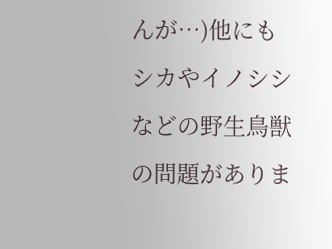んが…)他にもシカやイノシシなどの野生鳥獣の問題がありま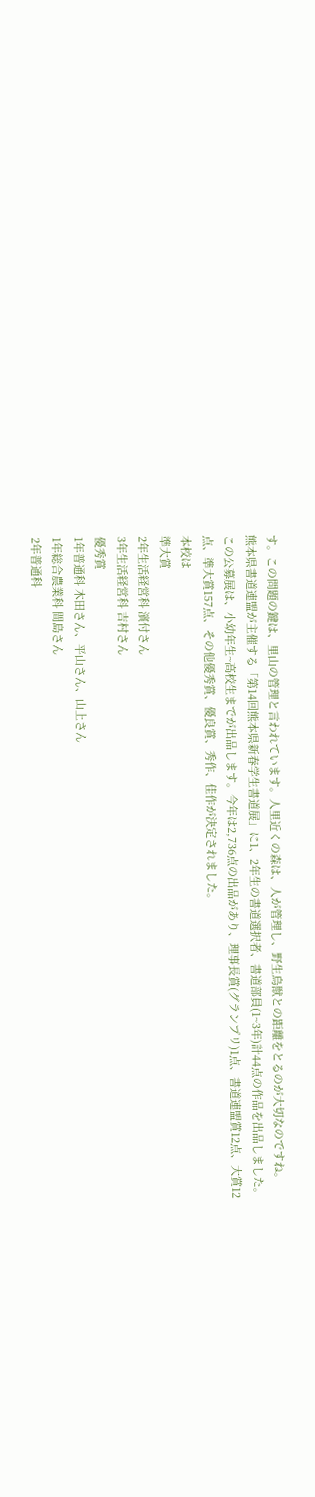す。この問題の鍵は、里山の管理と言われています。人里近くの森は、人が管理し、野生鳥獣との距離をとるのが大切なのですね。
熊本県書道連盟が主催する「第14回熊本県新春学生書道展」に1、2年生の書道選択者、書道部員(1~3年)計44点の作品を出品しました。
この公募展は、小幼年生~高校生までが出品します。今年は2,736点の出品があり、理事長賞(グランプリ)1点、書道連盟賞12点、大賞12点、準大賞157点、その他優秀賞、優良賞、秀作、佳作が決定されました。
本校は
準大賞
2年生活経営科 濱付さん
3年生活経営科 吉村さん
優秀賞
1年普通科 木田さん、平山さん、山上さん
1年総合農業科 間島さん
2年普通科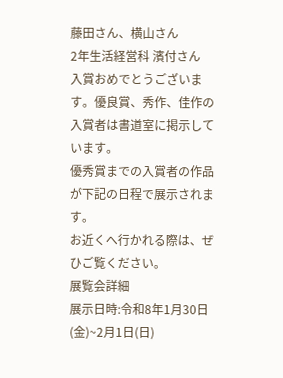藤田さん、横山さん
2年生活経営科 濱付さん
入賞おめでとうございます。優良賞、秀作、佳作の入賞者は書道室に掲示しています。
優秀賞までの入賞者の作品が下記の日程で展示されます。
お近くへ行かれる際は、ぜひご覧ください。
展覧会詳細
展示日時:令和8年1月30日(金)~2月1日(日)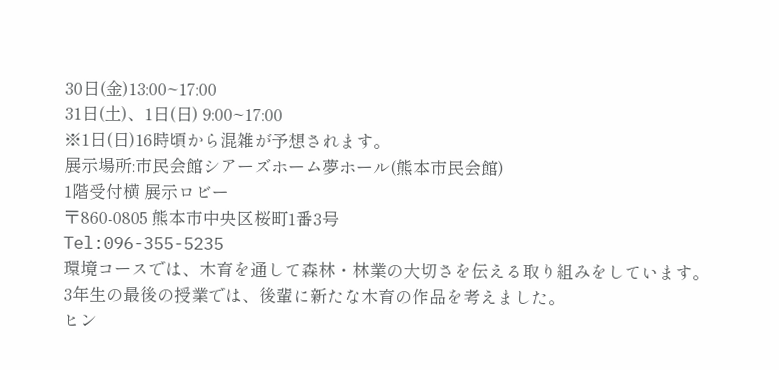30日(金)13:00~17:00
31日(土)、1日(日) 9:00~17:00
※1日(日)16時頃から混雑が予想されます。
展示場所:市民会館シアーズホーム夢ホール(熊本市民会館)
1階受付横 展示ロビー
〒860-0805 熊本市中央区桜町1番3号
Tel:096-355-5235
環境コースでは、木育を通して森林・林業の大切さを伝える取り組みをしています。3年生の最後の授業では、後輩に新たな木育の作品を考えました。
ヒン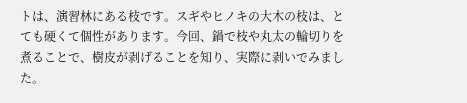トは、演習林にある枝です。スギやヒノキの大木の枝は、とても硬くて個性があります。今回、鍋で枝や丸太の輪切りを煮ることで、樹皮が剥げることを知り、実際に剥いでみました。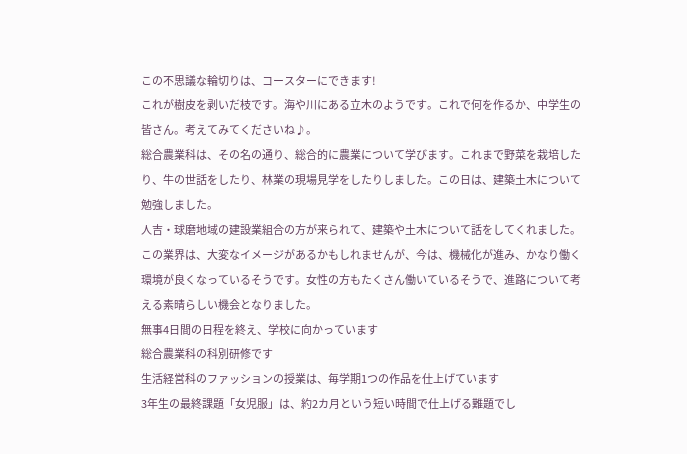この不思議な輪切りは、コースターにできます!
これが樹皮を剥いだ枝です。海や川にある立木のようです。これで何を作るか、中学生の皆さん。考えてみてくださいね♪。
総合農業科は、その名の通り、総合的に農業について学びます。これまで野菜を栽培したり、牛の世話をしたり、林業の現場見学をしたりしました。この日は、建築土木について勉強しました。
人吉・球磨地域の建設業組合の方が来られて、建築や土木について話をしてくれました。
この業界は、大変なイメージがあるかもしれませんが、今は、機械化が進み、かなり働く環境が良くなっているそうです。女性の方もたくさん働いているそうで、進路について考える素晴らしい機会となりました。
無事4日間の日程を終え、学校に向かっています
総合農業科の科別研修です
生活経営科のファッションの授業は、毎学期1つの作品を仕上げています
3年生の最終課題「女児服」は、約2カ月という短い時間で仕上げる難題でし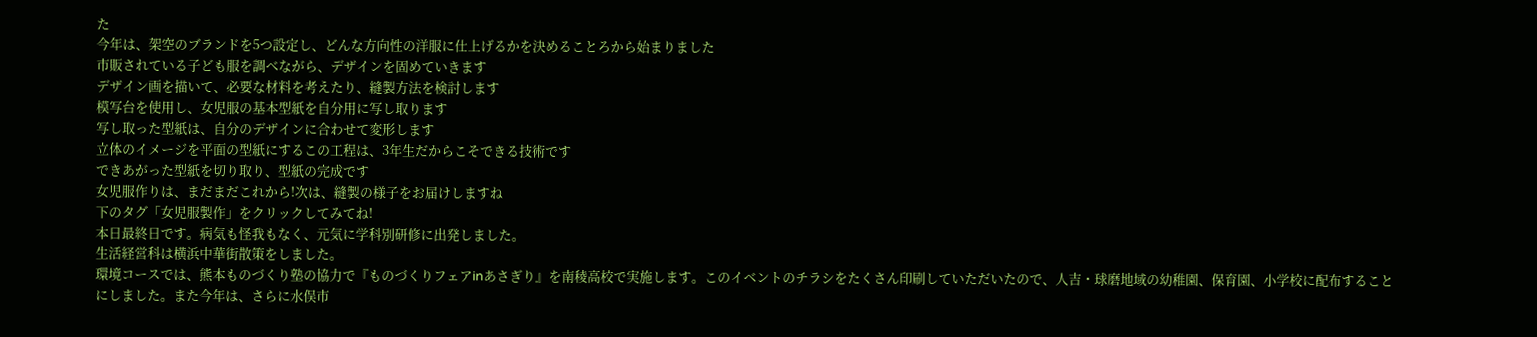た
今年は、架空のブランドを5つ設定し、どんな方向性の洋服に仕上げるかを決めることろから始まりました
市販されている子ども服を調べながら、デザインを固めていきます
デザイン画を描いて、必要な材料を考えたり、縫製方法を検討します
模写台を使用し、女児服の基本型紙を自分用に写し取ります
写し取った型紙は、自分のデザインに合わせて変形します
立体のイメージを平面の型紙にするこの工程は、3年生だからこそできる技術です
できあがった型紙を切り取り、型紙の完成です
女児服作りは、まだまだこれから!次は、縫製の様子をお届けしますね
下のタグ「女児服製作」をクリックしてみてね!
本日最終日です。病気も怪我もなく、元気に学科別研修に出発しました。
生活経営科は横浜中華街散策をしました。
環境コースでは、熊本ものづくり塾の協力で『ものづくりフェアinあさぎり』を南稜高校で実施します。このイベントのチラシをたくさん印刷していただいたので、人吉・球磨地域の幼稚園、保育園、小学校に配布することにしました。また今年は、さらに水俣市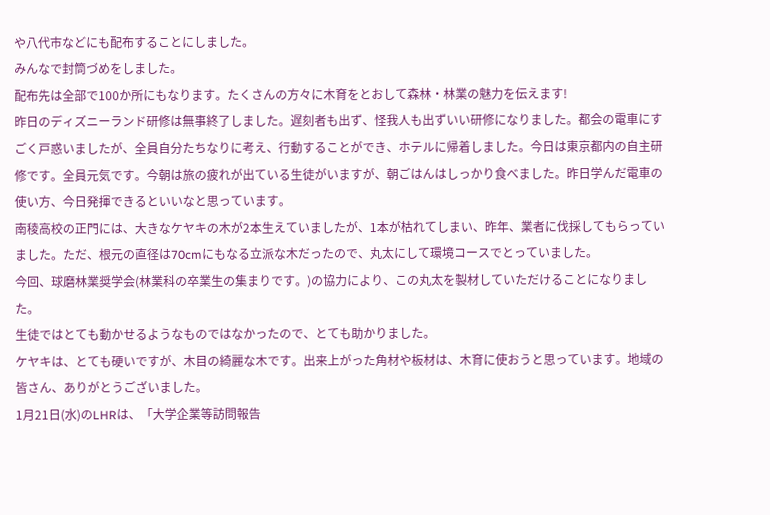や八代市などにも配布することにしました。
みんなで封筒づめをしました。
配布先は全部で100か所にもなります。たくさんの方々に木育をとおして森林・林業の魅力を伝えます!
昨日のディズニーランド研修は無事終了しました。遅刻者も出ず、怪我人も出ずいい研修になりました。都会の電車にすごく戸惑いましたが、全員自分たちなりに考え、行動することができ、ホテルに帰着しました。今日は東京都内の自主研修です。全員元気です。今朝は旅の疲れが出ている生徒がいますが、朝ごはんはしっかり食べました。昨日学んだ電車の使い方、今日発揮できるといいなと思っています。
南稜高校の正門には、大きなケヤキの木が2本生えていましたが、1本が枯れてしまい、昨年、業者に伐採してもらっていました。ただ、根元の直径は70cmにもなる立派な木だったので、丸太にして環境コースでとっていました。
今回、球磨林業奨学会(林業科の卒業生の集まりです。)の協力により、この丸太を製材していただけることになりました。
生徒ではとても動かせるようなものではなかったので、とても助かりました。
ケヤキは、とても硬いですが、木目の綺麗な木です。出来上がった角材や板材は、木育に使おうと思っています。地域の皆さん、ありがとうございました。
1月21日(水)のLHRは、「大学企業等訪問報告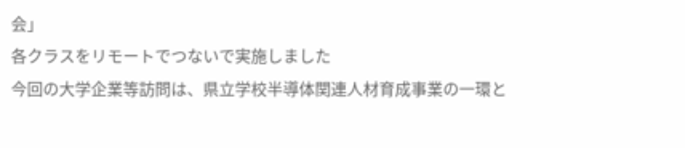会」
各クラスをリモートでつないで実施しました
今回の大学企業等訪問は、県立学校半導体関連人材育成事業の一環と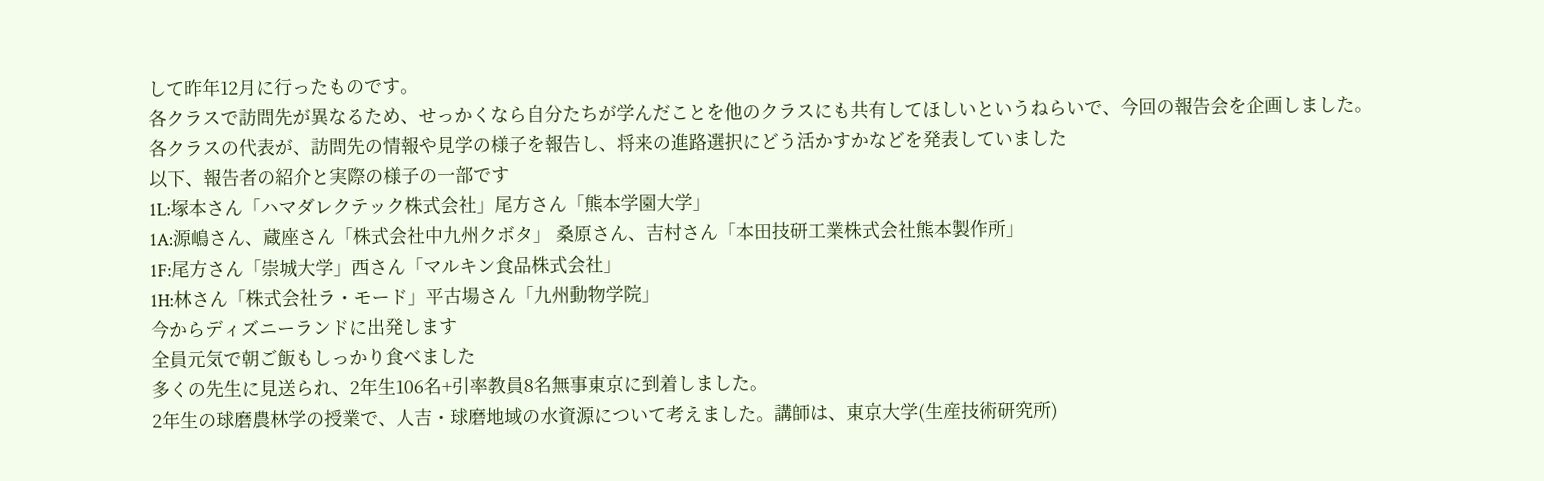して昨年12月に行ったものです。
各クラスで訪問先が異なるため、せっかくなら自分たちが学んだことを他のクラスにも共有してほしいというねらいで、今回の報告会を企画しました。
各クラスの代表が、訪問先の情報や見学の様子を報告し、将来の進路選択にどう活かすかなどを発表していました
以下、報告者の紹介と実際の様子の一部です
1L:塚本さん「ハマダレクテック株式会社」尾方さん「熊本学園大学」
1A:源嶋さん、蔵座さん「株式会社中九州クボタ」 桑原さん、吉村さん「本田技研工業株式会社熊本製作所」
1F:尾方さん「崇城大学」西さん「マルキン食品株式会社」
1H:林さん「株式会社ラ・モード」平古場さん「九州動物学院」
今からディズニーランドに出発します
全員元気で朝ご飯もしっかり食べました
多くの先生に見送られ、2年生106名+引率教員8名無事東京に到着しました。
2年生の球磨農林学の授業で、人吉・球磨地域の水資源について考えました。講師は、東京大学(生産技術研究所)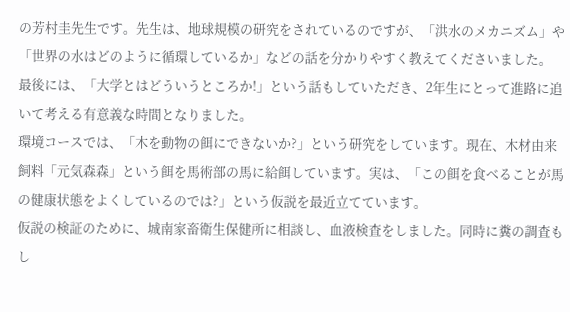の芳村圭先生です。先生は、地球規模の研究をされているのですが、「洪水のメカニズム」や「世界の水はどのように循環しているか」などの話を分かりやすく教えてくださいました。
最後には、「大学とはどういうところか!」という話もしていただき、2年生にとって進路に追いて考える有意義な時間となりました。
環境コースでは、「木を動物の餌にできないか?」という研究をしています。現在、木材由来飼料「元気森森」という餌を馬術部の馬に給餌しています。実は、「この餌を食べることが馬の健康状態をよくしているのでは?」という仮説を最近立てています。
仮説の検証のために、城南家畜衛生保健所に相談し、血液検査をしました。同時に糞の調査もし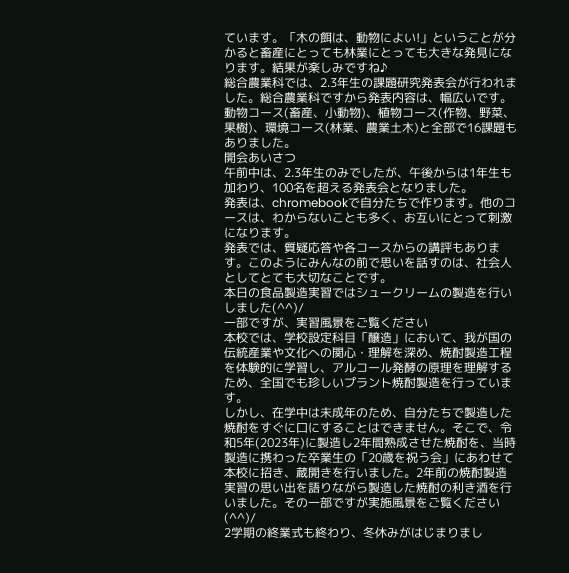ています。「木の餌は、動物によい!」ということが分かると畜産にとっても林業にとっても大きな発見になります。結果が楽しみですね♪
総合農業科では、2.3年生の課題研究発表会が行われました。総合農業科ですから発表内容は、幅広いです。動物コース(畜産、小動物)、植物コース(作物、野菜、果樹)、環境コース(林業、農業土木)と全部で16課題もありました。
開会あいさつ
午前中は、2.3年生のみでしたが、午後からは1年生も加わり、100名を超える発表会となりました。
発表は、chromebookで自分たちで作ります。他のコースは、わからないことも多く、お互いにとって刺激になります。
発表では、質疑応答や各コースからの講評もあります。このようにみんなの前で思いを話すのは、社会人としてとても大切なことです。
本日の食品製造実習ではシュークリームの製造を行いしました(^^)/
一部ですが、実習風景をご覧ください
本校では、学校設定科目「醸造」において、我が国の伝統産業や文化への関心・理解を深め、焼酎製造工程を体験的に学習し、アルコール発酵の原理を理解するため、全国でも珍しいプラント焼酎製造を行っています。
しかし、在学中は未成年のため、自分たちで製造した焼酎をすぐに口にすることはできません。そこで、令和5年(2023年)に製造し2年間熟成させた焼酎を、当時製造に携わった卒業生の「20歳を祝う会」にあわせて本校に招き、蔵開きを行いました。2年前の焼酎製造実習の思い出を語りながら製造した焼酎の利き酒を行いました。その一部ですが実施風景をご覧ください(^^)/
2学期の終業式も終わり、冬休みがはじまりまし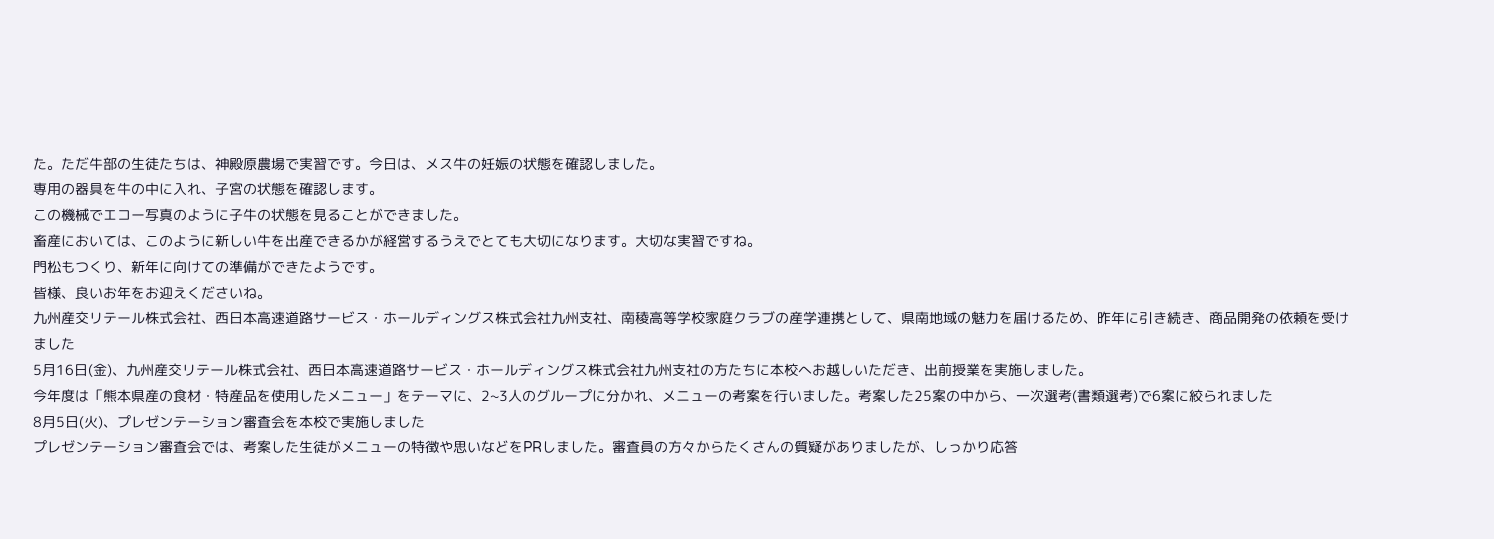た。ただ牛部の生徒たちは、神殿原農場で実習です。今日は、メス牛の妊娠の状態を確認しました。
専用の器具を牛の中に入れ、子宮の状態を確認します。
この機械でエコー写真のように子牛の状態を見ることができました。
畜産においては、このように新しい牛を出産できるかが経営するうえでとても大切になります。大切な実習ですね。
門松もつくり、新年に向けての準備ができたようです。
皆様、良いお年をお迎えくださいね。
九州産交リテール株式会社、西日本高速道路サービス・ホールディングス株式会社九州支社、南稜高等学校家庭クラブの産学連携として、県南地域の魅力を届けるため、昨年に引き続き、商品開発の依頼を受けました
5月16日(金)、九州産交リテール株式会社、西日本高速道路サービス・ホールディングス株式会社九州支社の方たちに本校へお越しいただき、出前授業を実施しました。
今年度は「熊本県産の食材・特産品を使用したメニュー」をテーマに、2~3人のグループに分かれ、メニューの考案を行いました。考案した25案の中から、一次選考(書類選考)で6案に絞られました
8月5日(火)、プレゼンテーション審査会を本校で実施しました
プレゼンテーション審査会では、考案した生徒がメニューの特徴や思いなどをPRしました。審査員の方々からたくさんの質疑がありましたが、しっかり応答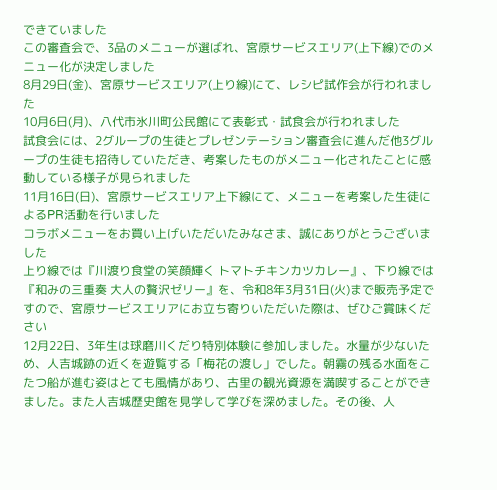できていました
この審査会で、3品のメニューが選ばれ、宮原サービスエリア(上下線)でのメニュー化が決定しました
8月29日(金)、宮原サービスエリア(上り線)にて、レシピ試作会が行われました
10月6日(月)、八代市氷川町公民館にて表彰式・試食会が行われました
試食会には、2グループの生徒とプレゼンテーション審査会に進んだ他3グループの生徒も招待していただき、考案したものがメニュー化されたことに感動している様子が見られました
11月16日(日)、宮原サービスエリア上下線にて、メニューを考案した生徒によるPR活動を行いました
コラボメニューをお買い上げいただいたみなさま、誠にありがとうございました
上り線では『川渡り食堂の笑顔輝く トマトチキンカツカレー』、下り線では『和みの三重奏 大人の贅沢ゼリー』を、令和8年3月31日(火)まで販売予定ですので、宮原サービスエリアにお立ち寄りいただいた際は、ぜひご賞味ください
12月22日、3年生は球磨川くだり特別体験に参加しました。水量が少ないため、人吉城跡の近くを遊覧する「梅花の渡し」でした。朝霧の残る水面をこたつ船が進む姿はとても風情があり、古里の観光資源を満喫することができました。また人吉城歴史館を見学して学びを深めました。その後、人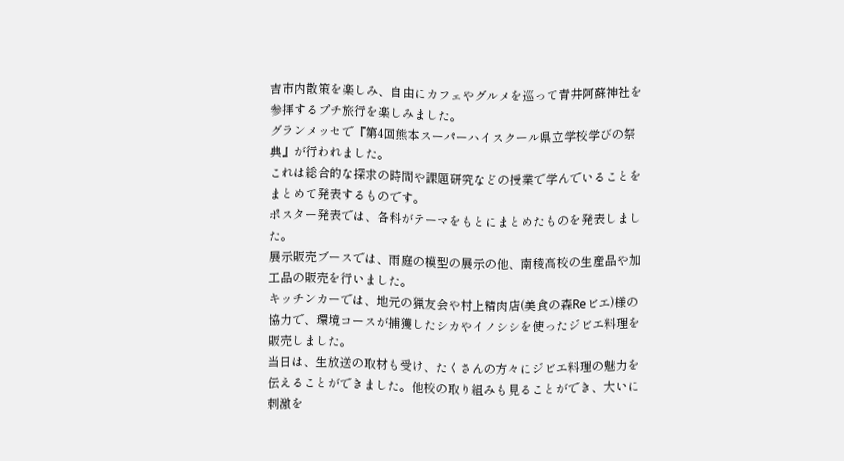吉市内散策を楽しみ、自由にカフェやグルメを巡って青井阿蘇神社を参拝するプチ旅行を楽しみました。
グランメッセで『第4回熊本スーパーハイスクール県立学校学びの祭典』が行われました。
これは総合的な探求の時間や課題研究などの授業で学んでいることをまとめて発表するものです。
ポスター発表では、各科がテーマをもとにまとめたものを発表しました。
展示販売ブースでは、雨庭の模型の展示の他、南稜高校の生産品や加工品の販売を行いました。
キッチンカーでは、地元の猟友会や村上精肉店(美食の森Reビエ)様の協力で、環境コースが捕獲したシカやイノシシを使ったジビエ料理を販売しました。
当日は、生放送の取材も受け、たくさんの方々にジビエ料理の魅力を伝えることができました。他校の取り組みも見ることができ、大いに刺激を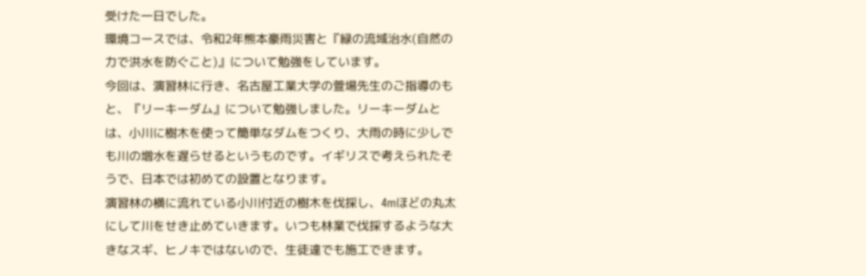受けた一日でした。
環境コースでは、令和2年熊本豪雨災害と『緑の流域治水(自然の力で洪水を防ぐこと)』について勉強をしています。
今回は、演習林に行き、名古屋工業大学の萱場先生のご指導のもと、『リーキーダム』について勉強しました。リーキーダムとは、小川に樹木を使って簡単なダムをつくり、大雨の時に少しでも川の増水を遅らせるというものです。イギリスで考えられたそうで、日本では初めての設置となります。
演習林の横に流れている小川付近の樹木を伐採し、4mほどの丸太にして川をせき止めていきます。いつも林業で伐採するような大きなスギ、ヒノキではないので、生徒達でも施工できます。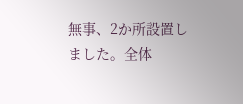無事、2か所設置しました。全体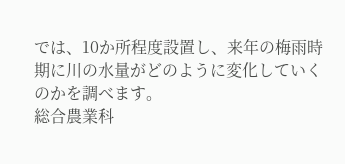では、10か所程度設置し、来年の梅雨時期に川の水量がどのように変化していくのかを調べます。
総合農業科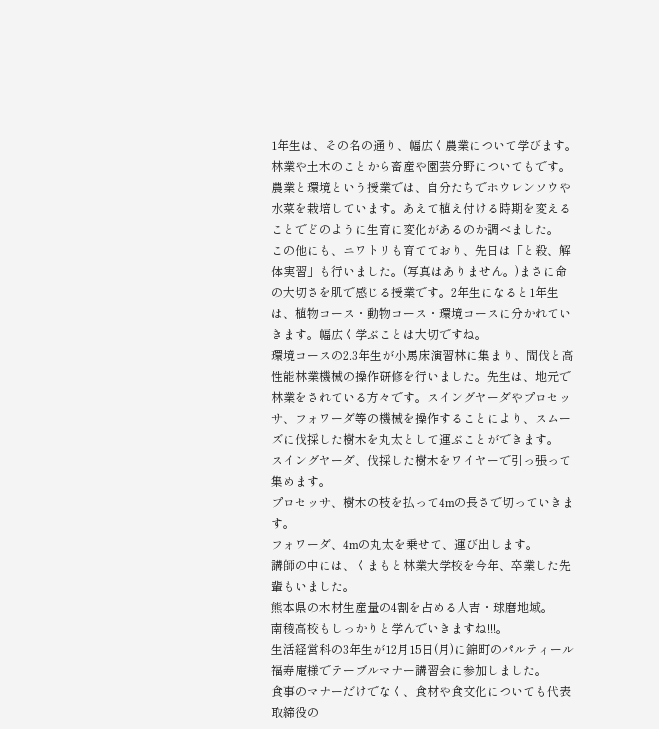1年生は、その名の通り、幅広く農業について学びます。林業や土木のことから畜産や園芸分野についてもです。
農業と環境という授業では、自分たちでホウレンソウや水菜を栽培しています。あえて植え付ける時期を変えることでどのように生育に変化があるのか調べました。
この他にも、ニワトリも育てており、先日は「と殺、解体実習」も行いました。(写真はありません。)まさに命の大切さを肌で感じる授業です。2年生になると1年生は、植物コース・動物コース・環境コースに分かれていきます。幅広く学ぶことは大切ですね。
環境コースの2.3年生が小馬床演習林に集まり、間伐と高性能林業機械の操作研修を行いました。先生は、地元で林業をされている方々です。スイングヤーダやプロセッサ、フォワーダ等の機械を操作することにより、スムーズに伐採した樹木を丸太として運ぶことができます。
スイングヤーダ、伐採した樹木をワイヤーで引っ張って集めます。
プロセッサ、樹木の枝を払って4mの長さで切っていきます。
フォワーダ、4mの丸太を乗せて、運び出します。
講師の中には、くまもと林業大学校を今年、卒業した先輩もいました。
熊本県の木材生産量の4割を占める人吉・球磨地域。
南稜高校もしっかりと学んでいきますね!!!。
生活経営科の3年生が12月15日(月)に錦町のパルティール福寿庵様でテーブルマナー講習会に参加しました。
食事のマナーだけでなく、食材や食文化についても代表取締役の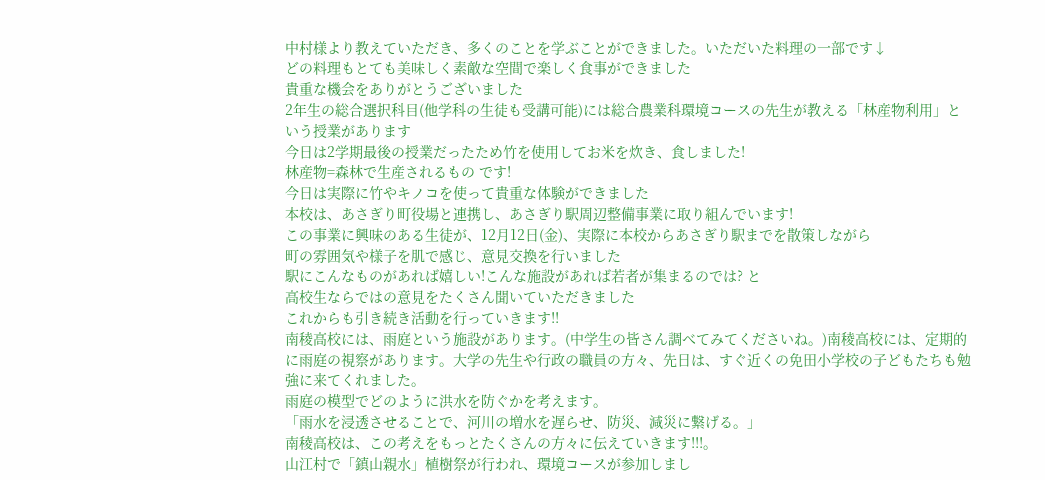中村様より教えていただき、多くのことを学ぶことができました。いただいた料理の一部です↓
どの料理もとても美味しく素敵な空間で楽しく食事ができました
貴重な機会をありがとうございました
2年生の総合選択科目(他学科の生徒も受講可能)には総合農業科環境コースの先生が教える「林産物利用」という授業があります
今日は2学期最後の授業だったため竹を使用してお米を炊き、食しました!
林産物=森林で生産されるもの です!
今日は実際に竹やキノコを使って貴重な体験ができました
本校は、あさぎり町役場と連携し、あさぎり駅周辺整備事業に取り組んでいます!
この事業に興味のある生徒が、12月12日(金)、実際に本校からあさぎり駅までを散策しながら
町の雰囲気や様子を肌で感じ、意見交換を行いました
駅にこんなものがあれば嬉しい!こんな施設があれば若者が集まるのでは? と
高校生ならではの意見をたくさん聞いていただきました
これからも引き続き活動を行っていきます!!
南稜高校には、雨庭という施設があります。(中学生の皆さん調べてみてくださいね。)南稜高校には、定期的に雨庭の視察があります。大学の先生や行政の職員の方々、先日は、すぐ近くの免田小学校の子どもたちも勉強に来てくれました。
雨庭の模型でどのように洪水を防ぐかを考えます。
「雨水を浸透させることで、河川の増水を遅らせ、防災、減災に繋げる。」
南稜高校は、この考えをもっとたくさんの方々に伝えていきます!!!。
山江村で「鎮山親水」植樹祭が行われ、環境コースが参加しまし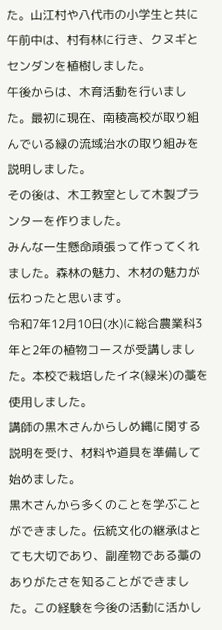た。山江村や八代市の小学生と共に午前中は、村有林に行き、クヌギとセンダンを植樹しました。
午後からは、木育活動を行いました。最初に現在、南稜高校が取り組んでいる緑の流域治水の取り組みを説明しました。
その後は、木工教室として木製プランターを作りました。
みんな一生懸命頑張って作ってくれました。森林の魅力、木材の魅力が伝わったと思います。
令和7年12月10日(水)に総合農業科3年と2年の植物コースが受講しました。本校で栽培したイネ(緑米)の藁を使用しました。
講師の黒木さんからしめ縄に関する説明を受け、材料や道具を準備して始めました。
黒木さんから多くのことを学ぶことができました。伝統文化の継承はとても大切であり、副産物である藁のありがたさを知ることができました。この経験を今後の活動に活かし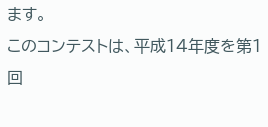ます。
このコンテストは、平成14年度を第1回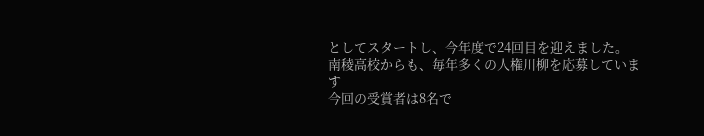としてスタートし、今年度で24回目を迎えました。
南稜高校からも、毎年多くの人権川柳を応募しています
今回の受賞者は8名で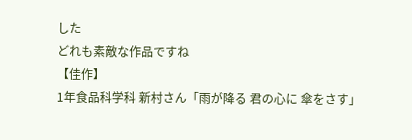した
どれも素敵な作品ですね
【佳作】
1年食品科学科 新村さん「雨が降る 君の心に 傘をさす」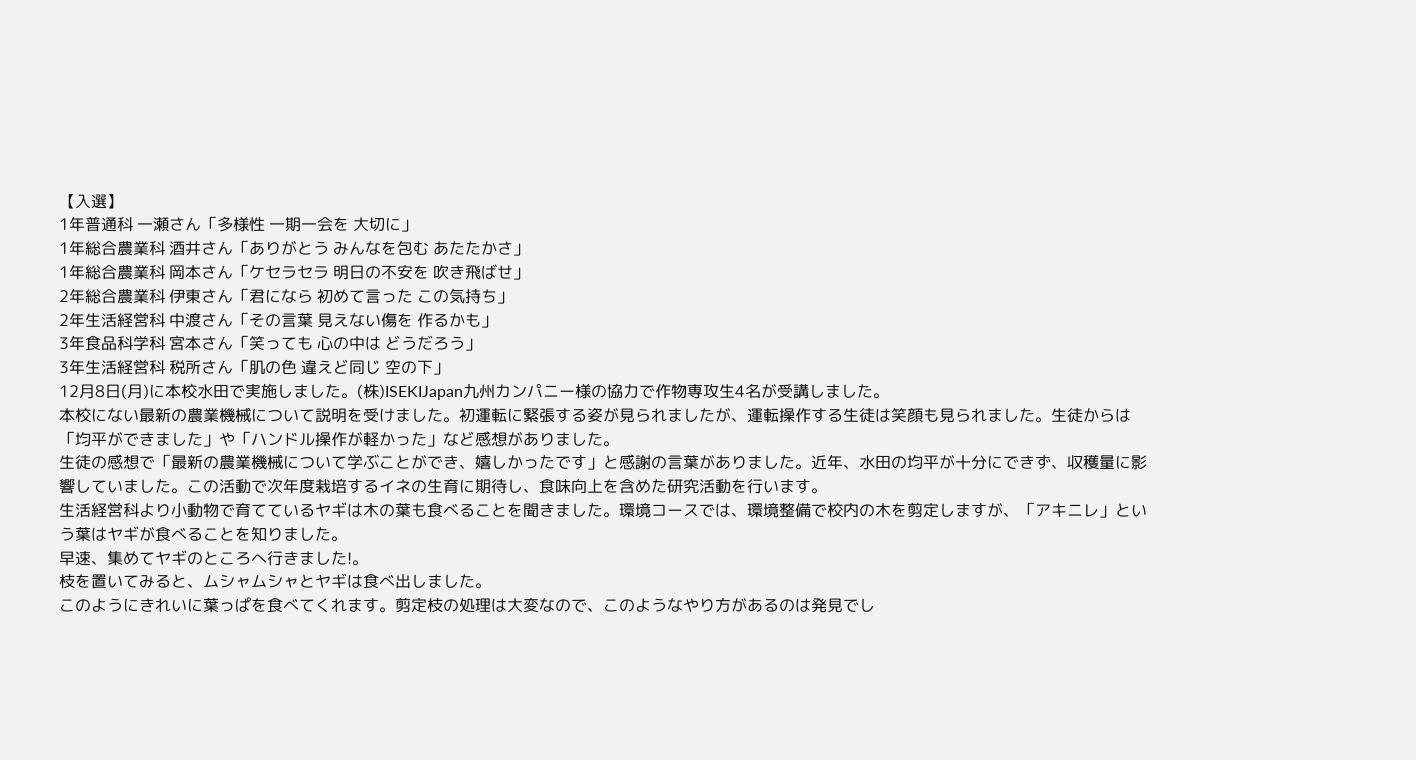【入選】
1年普通科 一瀬さん「多様性 一期一会を 大切に」
1年総合農業科 酒井さん「ありがとう みんなを包む あたたかさ」
1年総合農業科 岡本さん「ケセラセラ 明日の不安を 吹き飛ばせ」
2年総合農業科 伊東さん「君になら 初めて言った この気持ち」
2年生活経営科 中渡さん「その言葉 見えない傷を 作るかも」
3年食品科学科 宮本さん「笑っても 心の中は どうだろう」
3年生活経営科 税所さん「肌の色 違えど同じ 空の下」
12月8日(月)に本校水田で実施しました。(株)ISEKIJapan九州カンパニー様の協力で作物専攻生4名が受講しました。
本校にない最新の農業機械について説明を受けました。初運転に緊張する姿が見られましたが、運転操作する生徒は笑顔も見られました。生徒からは「均平ができました」や「ハンドル操作が軽かった」など感想がありました。
生徒の感想で「最新の農業機械について学ぶことができ、嬉しかったです」と感謝の言葉がありました。近年、水田の均平が十分にできず、収穫量に影響していました。この活動で次年度栽培するイネの生育に期待し、食味向上を含めた研究活動を行います。
生活経営科より小動物で育てているヤギは木の葉も食べることを聞きました。環境コースでは、環境整備で校内の木を剪定しますが、「アキニレ」という葉はヤギが食べることを知りました。
早速、集めてヤギのところへ行きました!。
枝を置いてみると、ムシャムシャとヤギは食べ出しました。
このようにきれいに葉っぱを食べてくれます。剪定枝の処理は大変なので、このようなやり方があるのは発見でし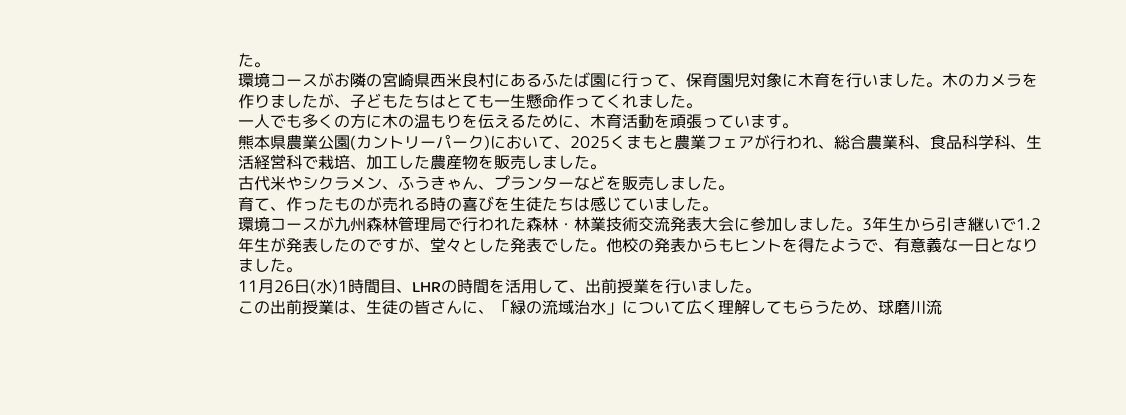た。
環境コースがお隣の宮崎県西米良村にあるふたば園に行って、保育園児対象に木育を行いました。木のカメラを作りましたが、子どもたちはとても一生懸命作ってくれました。
一人でも多くの方に木の温もりを伝えるために、木育活動を頑張っています。
熊本県農業公園(カントリーパーク)において、2025くまもと農業フェアが行われ、総合農業科、食品科学科、生活経営科で栽培、加工した農産物を販売しました。
古代米やシクラメン、ふうきゃん、プランターなどを販売しました。
育て、作ったものが売れる時の喜びを生徒たちは感じていました。
環境コースが九州森林管理局で行われた森林・林業技術交流発表大会に参加しました。3年生から引き継いで1.2年生が発表したのですが、堂々とした発表でした。他校の発表からもヒントを得たようで、有意義な一日となりました。
11月26日(水)1時間目、LHRの時間を活用して、出前授業を行いました。
この出前授業は、生徒の皆さんに、「緑の流域治水」について広く理解してもらうため、球磨川流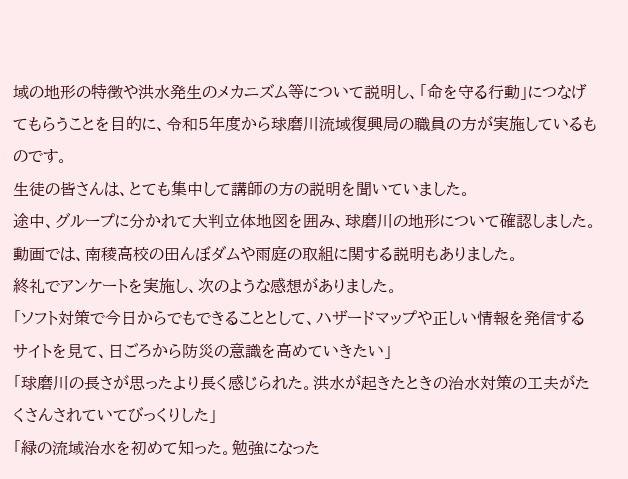域の地形の特徴や洪水発生のメカニズム等について説明し、「命を守る行動」につなげてもらうことを目的に、令和5年度から球磨川流域復興局の職員の方が実施しているものです。
生徒の皆さんは、とても集中して講師の方の説明を聞いていました。
途中、グループに分かれて大判立体地図を囲み、球磨川の地形について確認しました。
動画では、南稜高校の田んぼダムや雨庭の取組に関する説明もありました。
終礼でアンケートを実施し、次のような感想がありました。
「ソフト対策で今日からでもできることとして、ハザードマップや正しい情報を発信するサイトを見て、日ごろから防災の意識を高めていきたい」
「球磨川の長さが思ったより長く感じられた。洪水が起きたときの治水対策の工夫がたくさんされていてびっくりした」
「緑の流域治水を初めて知った。勉強になった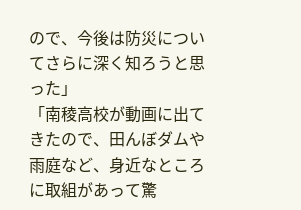ので、今後は防災についてさらに深く知ろうと思った」
「南稜高校が動画に出てきたので、田んぼダムや雨庭など、身近なところに取組があって驚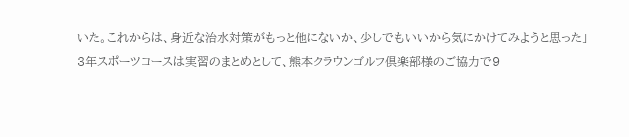いた。これからは、身近な治水対策がもっと他にないか、少しでもいいから気にかけてみようと思った」
3年スポーツコースは実習のまとめとして、熊本クラウンゴルフ倶楽部様のご協力で9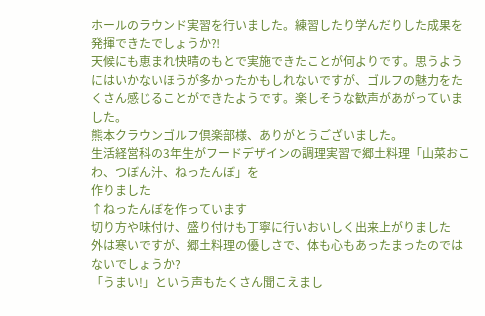ホールのラウンド実習を行いました。練習したり学んだりした成果を発揮できたでしょうか⁈
天候にも恵まれ快晴のもとで実施できたことが何よりです。思うようにはいかないほうが多かったかもしれないですが、ゴルフの魅力をたくさん感じることができたようです。楽しそうな歓声があがっていました。
熊本クラウンゴルフ倶楽部様、ありがとうございました。
生活経営科の3年生がフードデザインの調理実習で郷土料理「山菜おこわ、つぼん汁、ねったんぼ」を
作りました
↑ねったんぼを作っています
切り方や味付け、盛り付けも丁寧に行いおいしく出来上がりました
外は寒いですが、郷土料理の優しさで、体も心もあったまったのではないでしょうか?
「うまい!」という声もたくさん聞こえまし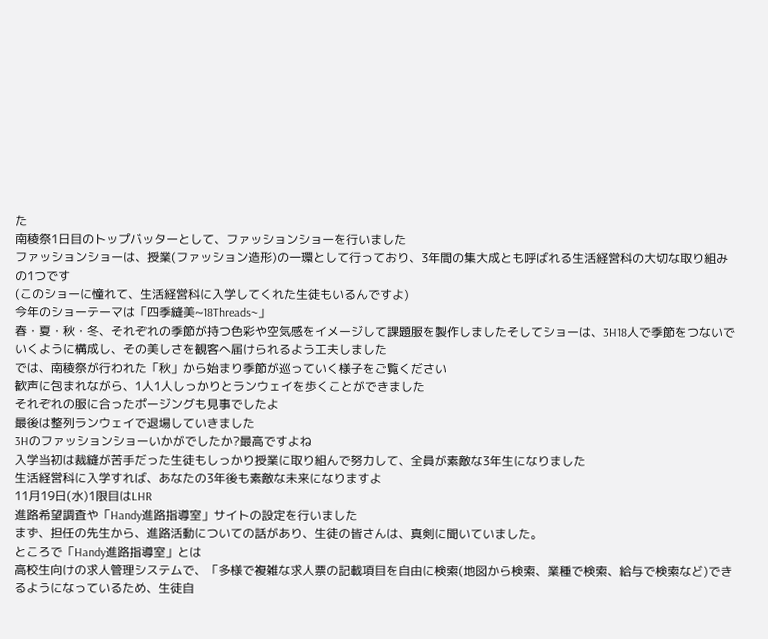た
南稜祭1日目のトップバッターとして、ファッションショーを行いました
ファッションショーは、授業(ファッション造形)の一環として行っており、3年間の集大成とも呼ばれる生活経営科の大切な取り組みの1つです
(このショーに憧れて、生活経営科に入学してくれた生徒もいるんですよ)
今年のショーテーマは「四季縫美~18Threads~」
春・夏・秋・冬、それぞれの季節が持つ色彩や空気感をイメージして課題服を製作しましたそしてショーは、3H18人で季節をつないでいくように構成し、その美しさを観客へ届けられるよう工夫しました
では、南稜祭が行われた「秋」から始まり季節が巡っていく様子をご覧ください
歓声に包まれながら、1人1人しっかりとランウェイを歩くことができました
それぞれの服に合ったポージングも見事でしたよ
最後は整列ランウェイで退場していきました
3Hのファッションショーいかがでしたか?最高ですよね
入学当初は裁縫が苦手だった生徒もしっかり授業に取り組んで努力して、全員が素敵な3年生になりました
生活経営科に入学すれば、あなたの3年後も素敵な未来になりますよ
11月19日(水)1限目はLHR
進路希望調査や「Handy進路指導室」サイトの設定を行いました
まず、担任の先生から、進路活動についての話があり、生徒の皆さんは、真剣に聞いていました。
ところで「Handy進路指導室」とは
高校生向けの求人管理システムで、「多様で複雑な求人票の記載項目を自由に検索(地図から検索、業種で検索、給与で検索など)できるようになっているため、生徒自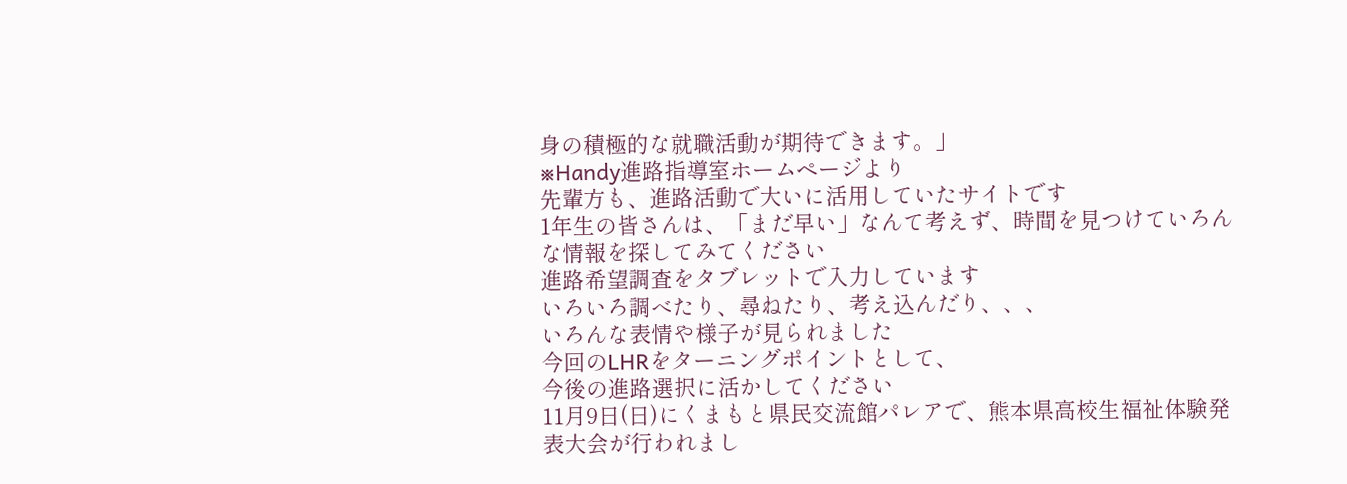身の積極的な就職活動が期待できます。」
※Handy進路指導室ホームページより
先輩方も、進路活動で大いに活用していたサイトです
1年生の皆さんは、「まだ早い」なんて考えず、時間を見つけていろんな情報を探してみてください
進路希望調査をタブレットで入力しています
いろいろ調べたり、尋ねたり、考え込んだり、、、
いろんな表情や様子が見られました
今回のLHRをターニングポイントとして、
今後の進路選択に活かしてください
11月9日(日)にくまもと県民交流館パレアで、熊本県高校生福祉体験発表大会が行われまし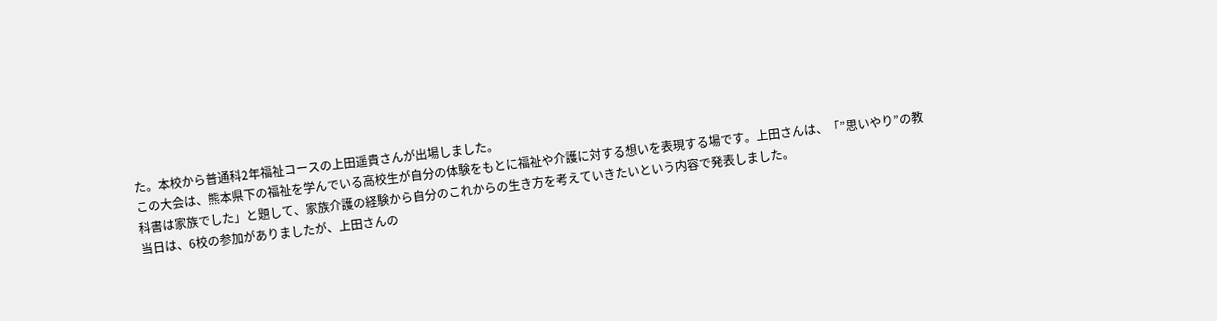た。本校から普通科2年福祉コースの上田遥貴さんが出場しました。
この大会は、熊本県下の福祉を学んでいる高校生が自分の体験をもとに福祉や介護に対する想いを表現する場です。上田さんは、「”思いやり”の教科書は家族でした」と題して、家族介護の経験から自分のこれからの生き方を考えていきたいという内容で発表しました。
当日は、6校の参加がありましたが、上田さんの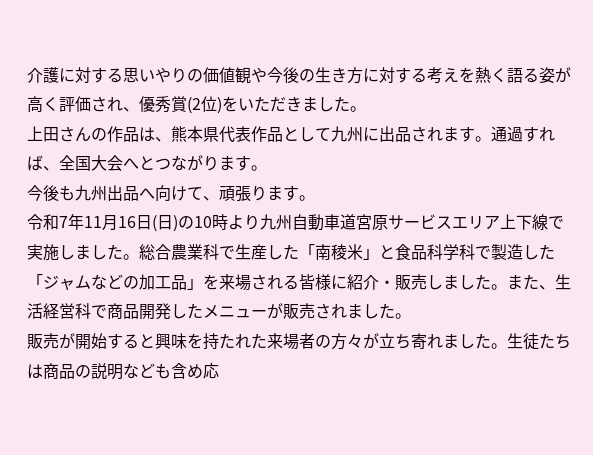介護に対する思いやりの価値観や今後の生き方に対する考えを熱く語る姿が高く評価され、優秀賞(2位)をいただきました。
上田さんの作品は、熊本県代表作品として九州に出品されます。通過すれば、全国大会へとつながります。
今後も九州出品へ向けて、頑張ります。
令和7年11月16日(日)の10時より九州自動車道宮原サービスエリア上下線で実施しました。総合農業科で生産した「南稜米」と食品科学科で製造した「ジャムなどの加工品」を来場される皆様に紹介・販売しました。また、生活経営科で商品開発したメニューが販売されました。
販売が開始すると興味を持たれた来場者の方々が立ち寄れました。生徒たちは商品の説明なども含め応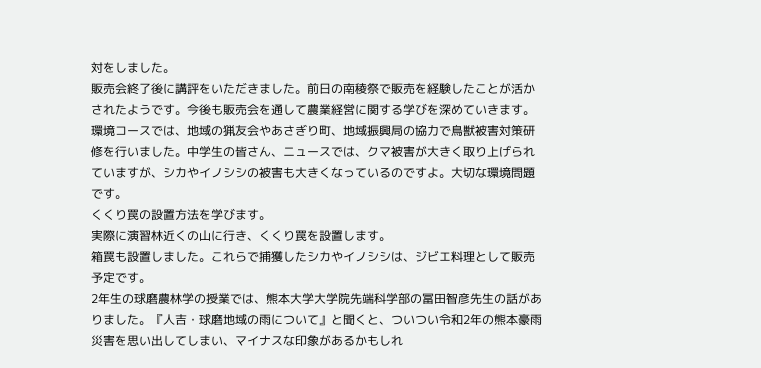対をしました。
販売会終了後に講評をいただきました。前日の南稜祭で販売を経験したことが活かされたようです。今後も販売会を通して農業経営に関する学びを深めていきます。
環境コースでは、地域の猟友会やあさぎり町、地域振興局の協力で鳥獣被害対策研修を行いました。中学生の皆さん、ニュースでは、クマ被害が大きく取り上げられていますが、シカやイノシシの被害も大きくなっているのですよ。大切な環境問題です。
くくり罠の設置方法を学びます。
実際に演習林近くの山に行き、くくり罠を設置します。
箱罠も設置しました。これらで捕獲したシカやイノシシは、ジビエ料理として販売予定です。
2年生の球磨農林学の授業では、熊本大学大学院先端科学部の冨田智彦先生の話がありました。『人吉・球磨地域の雨について』と聞くと、ついつい令和2年の熊本豪雨災害を思い出してしまい、マイナスな印象があるかもしれ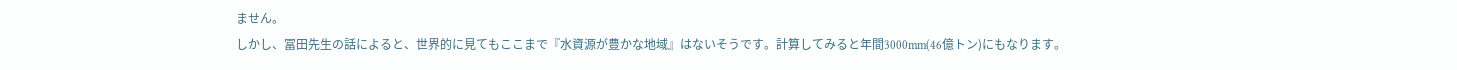ません。
しかし、冨田先生の話によると、世界的に見てもここまで『水資源が豊かな地域』はないそうです。計算してみると年間3000mm(46億トン)にもなります。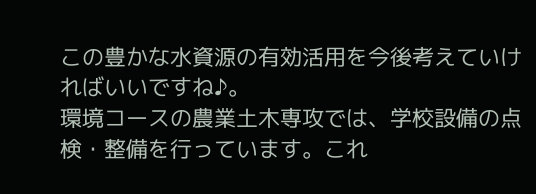この豊かな水資源の有効活用を今後考えていければいいですね♪。
環境コースの農業土木専攻では、学校設備の点検・整備を行っています。これ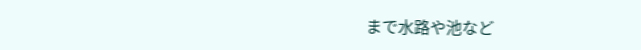まで水路や池など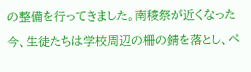の整備を行ってきました。南稜祭が近くなった今、生徒たちは学校周辺の柵の錆を落とし、ペ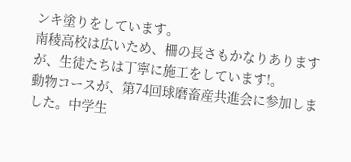ンキ塗りをしています。
南稜高校は広いため、柵の長さもかなりありますが、生徒たちは丁寧に施工をしています!。
動物コースが、第74回球磨畜産共進会に参加しました。中学生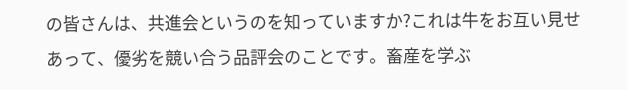の皆さんは、共進会というのを知っていますか?これは牛をお互い見せあって、優劣を競い合う品評会のことです。畜産を学ぶ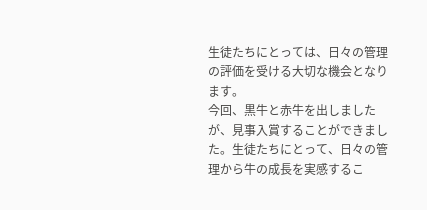生徒たちにとっては、日々の管理の評価を受ける大切な機会となります。
今回、黒牛と赤牛を出しましたが、見事入賞することができました。生徒たちにとって、日々の管理から牛の成長を実感するこ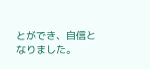とができ、自信となりました。